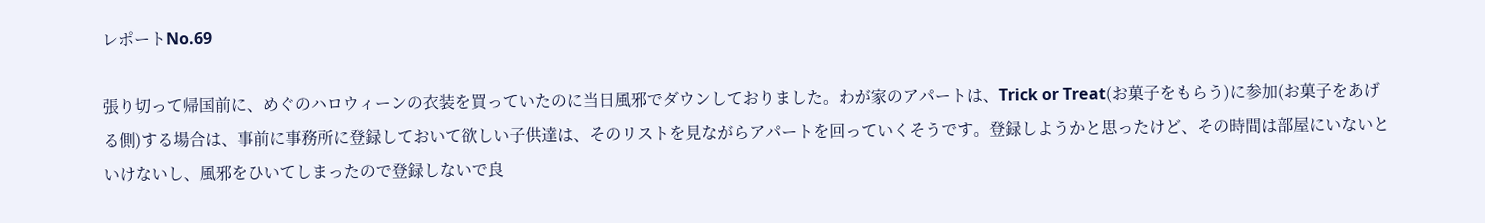レポートNo.69

張り切って帰国前に、めぐのハロウィーンの衣装を買っていたのに当日風邪でダウンしておりました。わが家のアパートは、Trick or Treat(お菓子をもらう)に参加(お菓子をあげる側)する場合は、事前に事務所に登録しておいて欲しい子供達は、そのリストを見ながらアパートを回っていくそうです。登録しようかと思ったけど、その時間は部屋にいないといけないし、風邪をひいてしまったので登録しないで良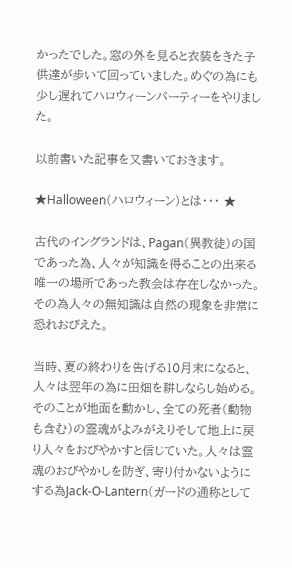かったでした。窓の外を見ると衣装をきた子供達が歩いて回っていました。めぐの為にも少し遅れてハロウィーンパーティーをやりました。

以前書いた記事を又書いておきます。

★Halloween(ハロウィーン)とは・・・ ★

古代のイングランドは、Pagan(異教徒)の国であった為、人々が知識を得ることの出来る唯一の場所であった教会は存在しなかった。その為人々の無知識は自然の現象を非常に恐れおびえた。

当時、夏の終わりを告げる10月末になると、人々は翌年の為に田畑を耕しならし始める。そのことが地面を動かし、全ての死者(動物も含む)の霊魂がよみがえりそして地上に戻り人々をおびやかすと信じていた。人々は霊魂のおびやかしを防ぎ、寄り付かないようにする為Jack-O-Lantern(ガードの通称として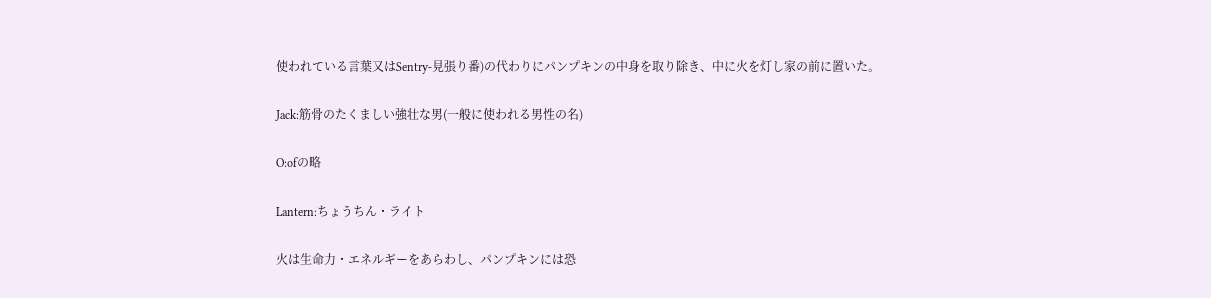使われている言葉又はSentry-見張り番)の代わりにパンプキンの中身を取り除き、中に火を灯し家の前に置いた。

Jack:筋骨のたくましい強壮な男(一般に使われる男性の名)

O:ofの略

Lantern:ちょうちん・ライト

火は生命力・エネルギーをあらわし、パンプキンには恐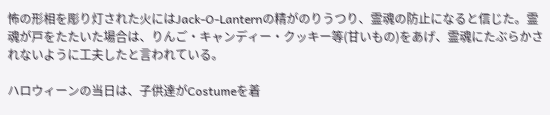怖の形相を彫り灯された火にはJack-O-Lanternの精がのりうつり、霊魂の防止になると信じた。霊魂が戸をたたいた場合は、りんご・キャンディー・クッキー等(甘いもの)をあげ、霊魂にたぶらかされないように工夫したと言われている。

ハロウィーンの当日は、子供達がCostumeを着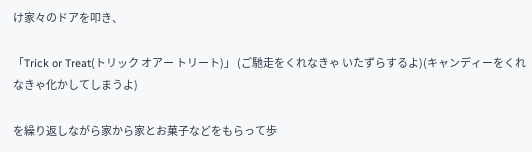け家々のドアを叩き、

「Trick or Treat(トリック オアー トリート)」 (ご馳走をくれなきゃ いたずらするよ)(キャンディーをくれなきゃ化かしてしまうよ)

を繰り返しながら家から家とお菓子などをもらって歩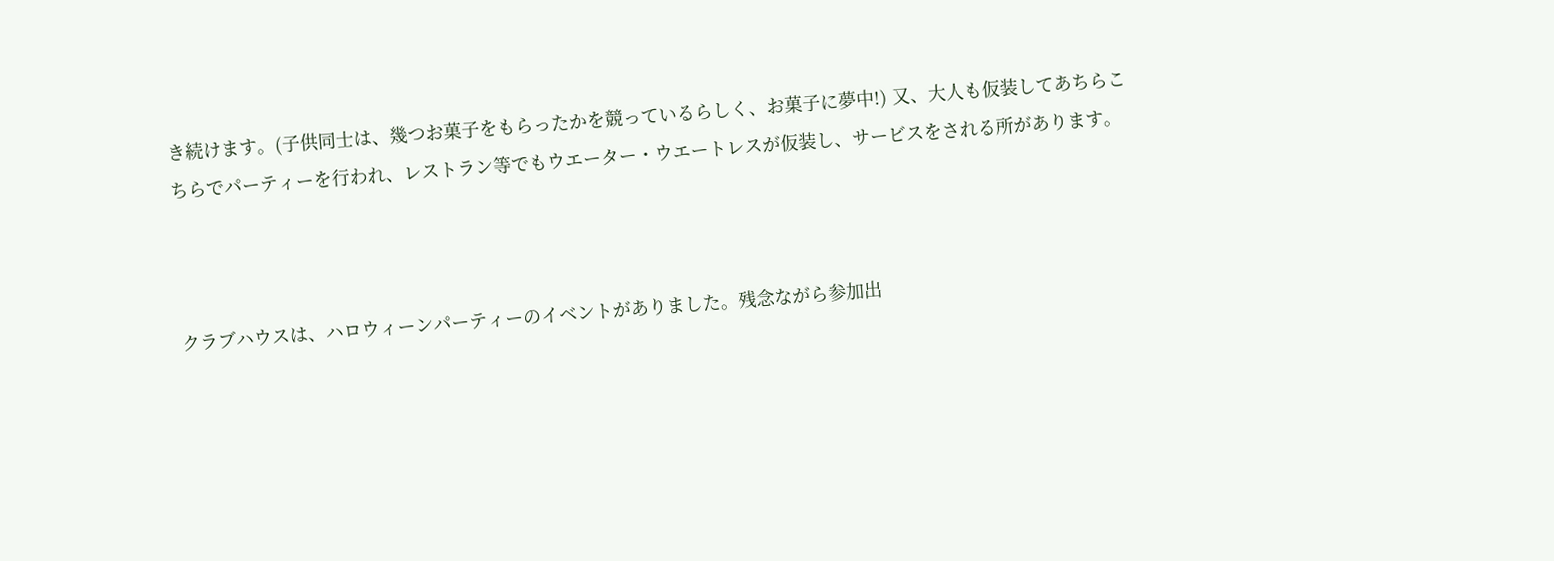き続けます。(子供同士は、幾つお菓子をもらったかを競っているらしく、お菓子に夢中!) 又、大人も仮装してあちらこちらでパーティーを行われ、レストラン等でもウエーター・ウエートレスが仮装し、サービスをされる所があります。



クラブハウスは、ハロウィーンパーティーのイベントがありました。残念ながら参加出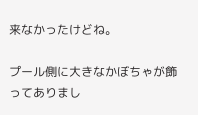来なかったけどね。

プール側に大きなかぼちゃが飾ってありまし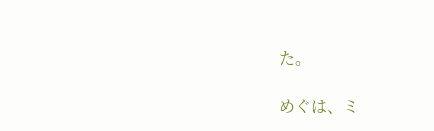た。

めぐは、ミ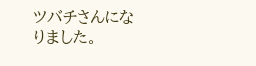ツバチさんになりました。